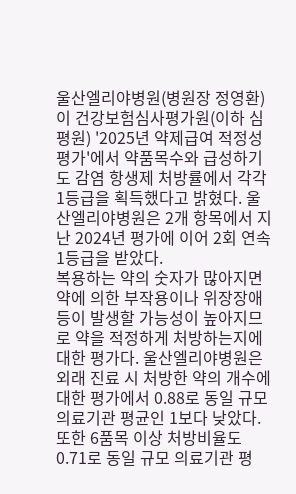울산엘리야병원(병원장 정영환)이 건강보험심사평가원(이하 심평원) '2025년 약제급여 적정성 평가'에서 약품목수와 급성하기도 감염 항생제 처방률에서 각각 1등급을 획득했다고 밝혔다. 울산엘리야병원은 2개 항목에서 지난 2024년 평가에 이어 2회 연속 1등급을 받았다.
복용하는 약의 숫자가 많아지면 약에 의한 부작용이나 위장장애 등이 발생할 가능성이 높아지므로 약을 적정하게 처방하는지에 대한 평가다. 울산엘리야병원은 외래 진료 시 처방한 약의 개수에 대한 평가에서 0.88로 동일 규모 의료기관 평균인 1보다 낮았다. 또한 6품목 이상 처방비율도 0.71로 동일 규모 의료기관 평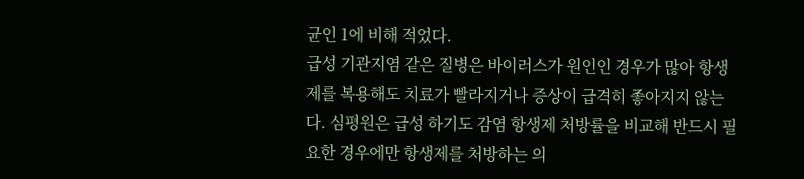균인 1에 비해 적었다.
급성 기관지염 같은 질병은 바이러스가 원인인 경우가 많아 항생제를 복용해도 치료가 빨라지거나 증상이 급격히 좋아지지 않는다. 심평원은 급성 하기도 감염 항생제 처방률을 비교해 반드시 필요한 경우에만 항생제를 처방하는 의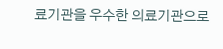료기관을 우수한 의료기관으로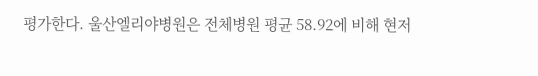평가한다. 울산엘리야병원은 전체병원 평균 58.92에 비해 현저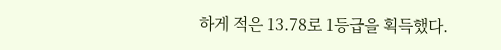하게 적은 13.78로 1등급을 획득했다.